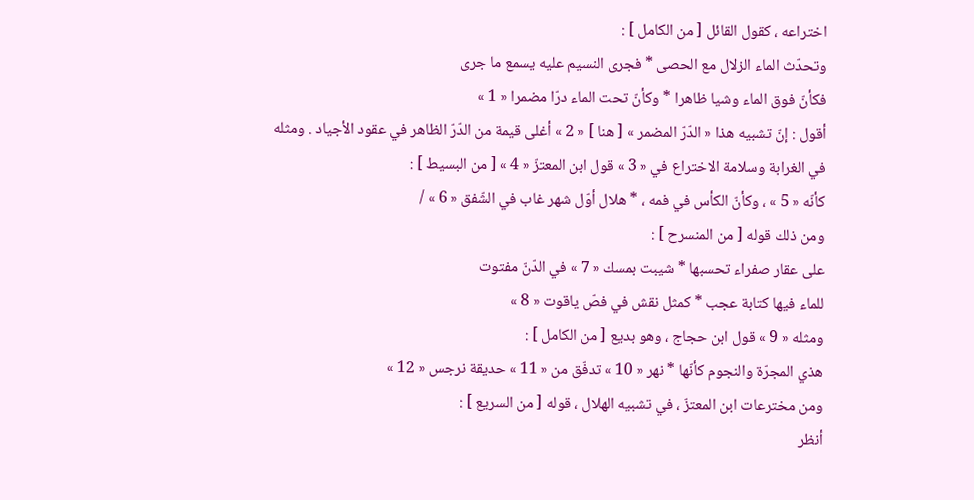اختراعه ، كقول القائل [ من الكامل ] :
وتحدّث الماء الزلال مع الحصى * فجرى النسيم عليه يسمع ما جرى
فكأنّ فوق الماء وشيا ظاهرا * وكأنّ تحت الماء درّا مضمرا « 1 »
أقول : إنّ تشبيه هذا « الدّرّ المضمر » [ هنا ] « 2 » أغلى قيمة من الدّرّ الظاهر في عقود الأجياد . ومثله في الغرابة وسلامة الاختراع في « 3 » قول ابن المعتزّ « 4 » [ من البسيط ] :
كأنّه « 5 » ، وكأنّ الكأس في فمه ، * هلال أوّل شهر غاب في الشّفق « 6 » /
ومن ذلك قوله [ من المنسرح ] :
على عقار صفراء تحسبها * شيبت بمسك « 7 » في الدّنّ مفتوت
للماء فيها كتابة عجب * كمثل نقش في فصّ ياقوت « 8 »
ومثله « 9 » قول ابن حجاج ، وهو بديع [ من الكامل ] :
هذي المجرّة والنجوم كأنّها * نهر « 10 » تدفّق من « 11 » حديقة نرجس « 12 »
ومن مخترعات ابن المعتزّ ، في تشبيه الهلال ، قوله [ من السريع ] :
أنظر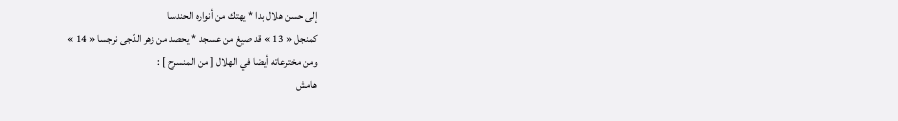إلى حسن هلال بدا * يهتك من أنواره الحندسا
كمنجل « 13 » قد صيغ من عسجد * يحصد من زهر الدّجى نرجسا « 14 »
ومن مخترعاته أيضا في الهلال [ من المنسرح ] :
هامش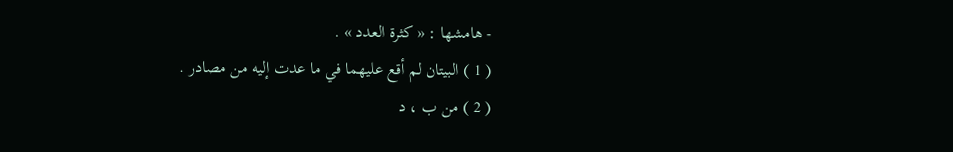- هامشها : « كثرة العدد » .
( 1 ) البيتان لم أقع عليهما في ما عدت إليه من مصادر .
( 2 ) من ب ، د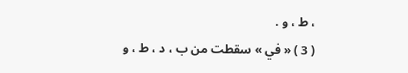، ط ، و .
( 3 ) « في » سقطت من ب ، د ، ط ، و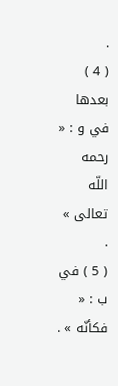.
( 4 ) بعدها في و : « رحمه اللّه تعالى » .
( 5 ) في ب : « فكأنّه » .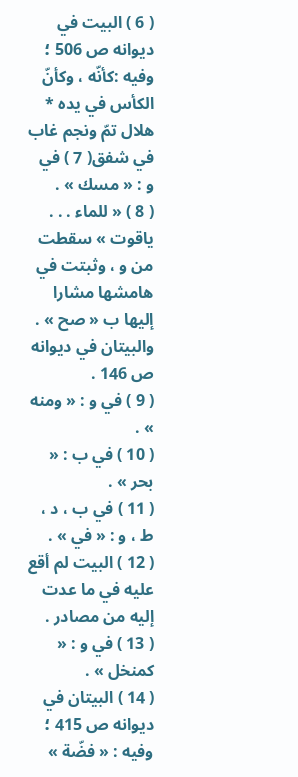( 6 ) البيت في ديوانه ص 506 ؛ وفيه :كأنّه ، وكأنّ الكأس في يده * هلال تمّ ونجم غاب في شفق( 7 ) في و : « مسك » .
( 8 ) « للماء . . . ياقوت » سقطت من و ، وثبتت في هامشها مشارا إليها ب « صح » . والبيتان في ديوانه ص 146 .
( 9 ) في و : « ومنه » .
( 10 ) في ب : « بحر » .
( 11 ) في ب ، د ، ط ، و : « في » .
( 12 ) البيت لم أقع عليه في ما عدت إليه من مصادر .
( 13 ) في و : « كمنخل » .
( 14 ) البيتان في ديوانه ص 415 ؛ وفيه : « فضّة »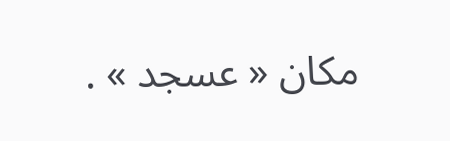مكان « عسجد » .